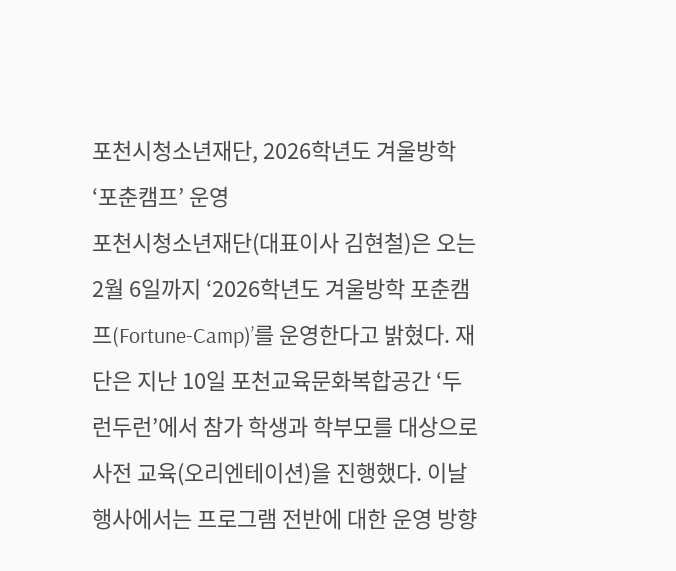포천시청소년재단, 2026학년도 겨울방학 ‘포춘캠프’ 운영
포천시청소년재단(대표이사 김현철)은 오는 2월 6일까지 ‘2026학년도 겨울방학 포춘캠프(Fortune-Camp)’를 운영한다고 밝혔다. 재단은 지난 10일 포천교육문화복합공간 ‘두런두런’에서 참가 학생과 학부모를 대상으로 사전 교육(오리엔테이션)을 진행했다. 이날 행사에서는 프로그램 전반에 대한 운영 방향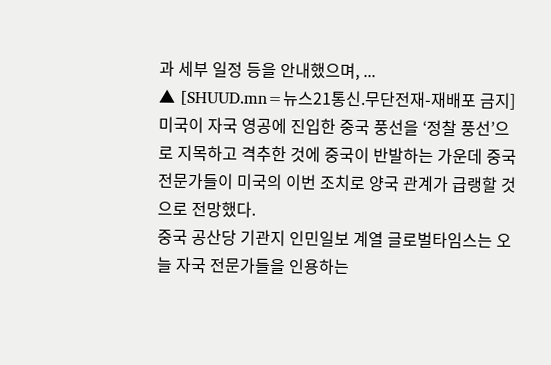과 세부 일정 등을 안내했으며, ...
▲ [SHUUD.mn=뉴스21통신.무단전재-재배포 금지]미국이 자국 영공에 진입한 중국 풍선을 ‘정찰 풍선’으로 지목하고 격추한 것에 중국이 반발하는 가운데 중국 전문가들이 미국의 이번 조치로 양국 관계가 급랭할 것으로 전망했다.
중국 공산당 기관지 인민일보 계열 글로벌타임스는 오늘 자국 전문가들을 인용하는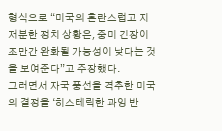형식으로 “미국의 혼란스럽고 지저분한 정치 상황은, 중미 긴장이 조만간 완화될 가능성이 낮다는 것을 보여준다”고 주장했다.
그러면서 자국 풍선을 격추한 미국의 결정을 ‘히스테릭한 과잉 반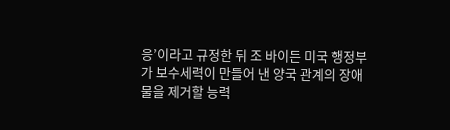응’이라고 규정한 뒤 조 바이든 미국 행정부가 보수세력이 만들어 낸 양국 관계의 장애물을 제거할 능력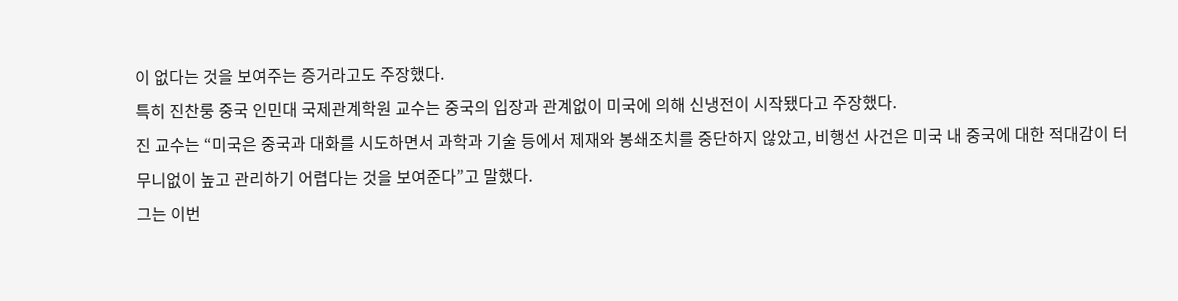이 없다는 것을 보여주는 증거라고도 주장했다.
특히 진찬룽 중국 인민대 국제관계학원 교수는 중국의 입장과 관계없이 미국에 의해 신냉전이 시작됐다고 주장했다.
진 교수는 “미국은 중국과 대화를 시도하면서 과학과 기술 등에서 제재와 봉쇄조치를 중단하지 않았고, 비행선 사건은 미국 내 중국에 대한 적대감이 터무니없이 높고 관리하기 어렵다는 것을 보여준다”고 말했다.
그는 이번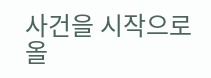사건을 시작으로 올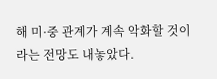해 미·중 관계가 계속 악화할 것이라는 전망도 내놓았다.